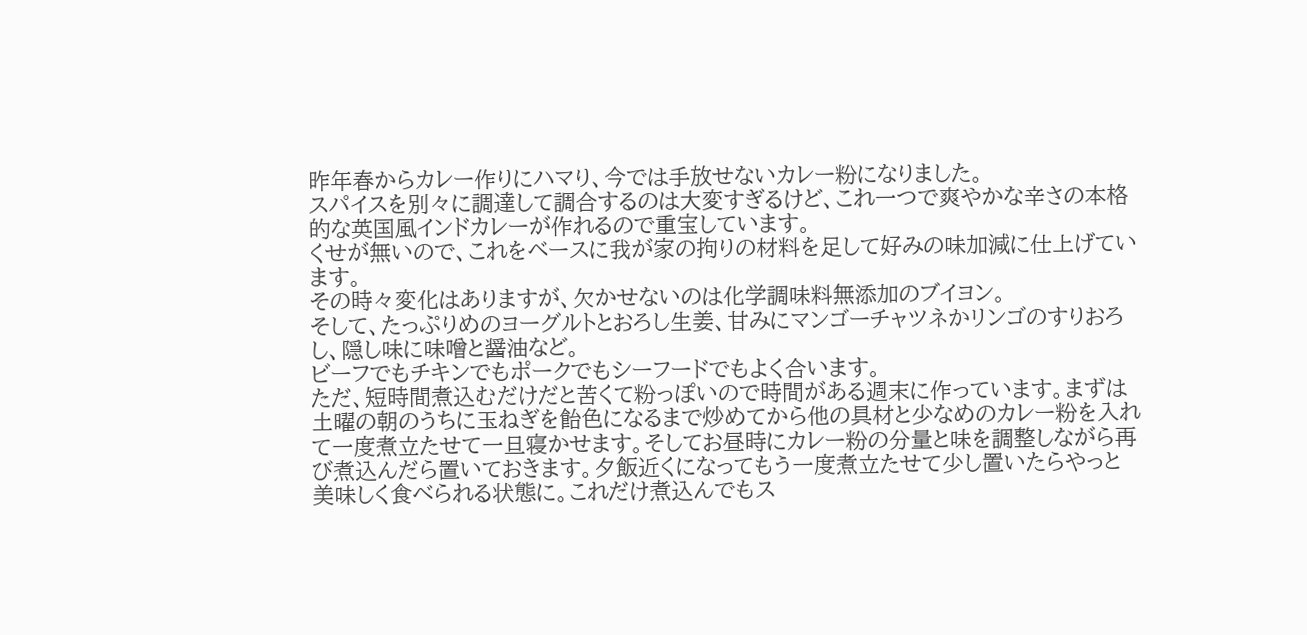昨年春からカレー作りにハマり、今では手放せないカレー粉になりました。
スパイスを別々に調達して調合するのは大変すぎるけど、これ一つで爽やかな辛さの本格的な英国風インドカレーが作れるので重宝しています。
くせが無いので、これをベースに我が家の拘りの材料を足して好みの味加減に仕上げています。
その時々変化はありますが、欠かせないのは化学調味料無添加のブイヨン。
そして、たっぷりめのヨーグルトとおろし生姜、甘みにマンゴーチャツネかリンゴのすりおろし、隠し味に味噌と醤油など。
ビーフでもチキンでもポークでもシーフードでもよく合います。
ただ、短時間煮込むだけだと苦くて粉っぽいので時間がある週末に作っています。まずは土曜の朝のうちに玉ねぎを飴色になるまで炒めてから他の具材と少なめのカレー粉を入れて一度煮立たせて一旦寝かせます。そしてお昼時にカレー粉の分量と味を調整しながら再び煮込んだら置いておきます。夕飯近くになってもう一度煮立たせて少し置いたらやっと美味しく食べられる状態に。これだけ煮込んでもス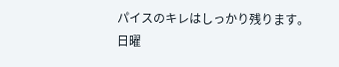パイスのキレはしっかり残ります。日曜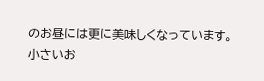のお昼には更に美味しくなっています。
小さいお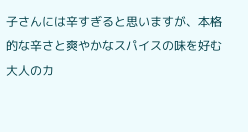子さんには辛すぎると思いますが、本格的な辛さと爽やかなスパイスの味を好む大人のカ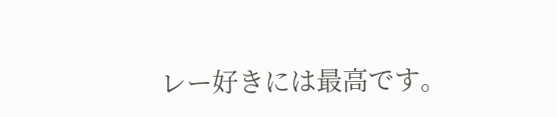レー好きには最高です。